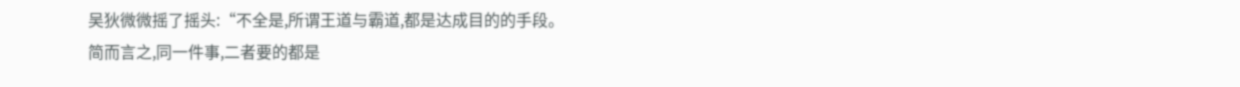吴狄微微摇了摇头:“不全是,所谓王道与霸道,都是达成目的的手段。
简而言之,同一件事,二者要的都是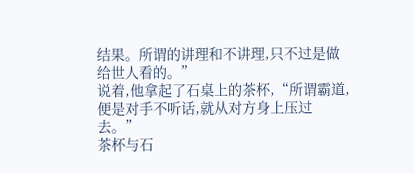结果。所谓的讲理和不讲理,只不过是做给世人看的。”
说着,他拿起了石桌上的茶杯,“所谓霸道,便是对手不听话,就从对方身上压过去。”
茶杯与石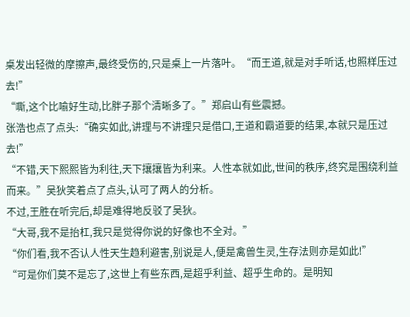桌发出轻微的摩擦声,最终受伤的,只是桌上一片落叶。“而王道,就是对手听话,也照样压过去!”
“嘶,这个比喻好生动,比胖子那个清晰多了。”郑启山有些震撼。
张浩也点了点头:“确实如此,讲理与不讲理只是借口,王道和霸道要的结果,本就只是压过去!”
“不错,天下熙熙皆为利往,天下攘攘皆为利来。人性本就如此,世间的秩序,终究是围绕利益而来。”吴狄笑着点了点头,认可了两人的分析。
不过,王胜在听完后,却是难得地反驳了吴狄。
“大哥,我不是抬杠,我只是觉得你说的好像也不全对。”
“你们看,我不否认人性天生趋利避害,别说是人,便是禽兽生灵,生存法则亦是如此!”
“可是你们莫不是忘了,这世上有些东西,是超乎利益、超乎生命的。是明知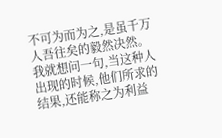不可为而为之,是虽千万人吾往矣的毅然决然。
我就想问一句,当这种人出现的时候,他们所求的结果,还能称之为利益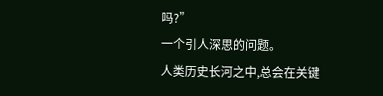吗?”
一个引人深思的问题。
人类历史长河之中,总会在关键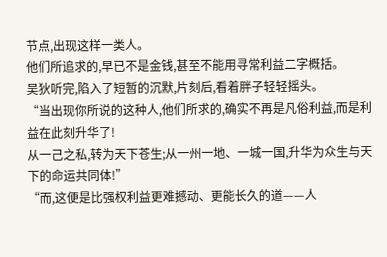节点,出现这样一类人。
他们所追求的,早已不是金钱,甚至不能用寻常利益二字概括。
吴狄听完,陷入了短暂的沉默,片刻后,看着胖子轻轻摇头。
“当出现你所说的这种人,他们所求的,确实不再是凡俗利益,而是利益在此刻升华了!
从一己之私,转为天下苍生;从一州一地、一城一国,升华为众生与天下的命运共同体!”
“而,这便是比强权利益更难撼动、更能长久的道——人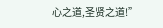心之道,圣贤之道!”